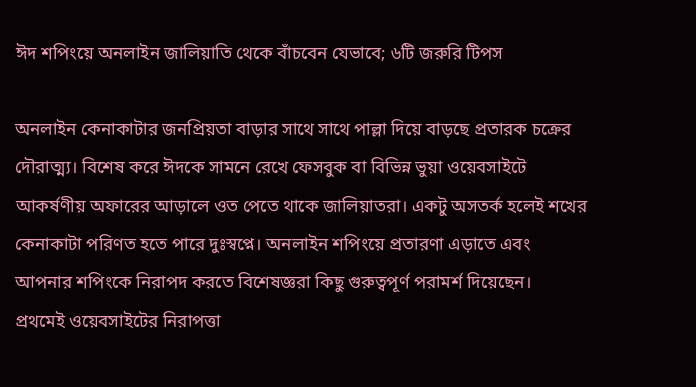ঈদ শপিংয়ে অনলাইন জালিয়াতি থেকে বাঁচবেন যেভাবে; ৬টি জরুরি টিপস

অনলাইন কেনাকাটার জনপ্রিয়তা বাড়ার সাথে সাথে পাল্লা দিয়ে বাড়ছে প্রতারক চক্রের দৌরাত্ম্য। বিশেষ করে ঈদকে সামনে রেখে ফেসবুক বা বিভিন্ন ভুয়া ওয়েবসাইটে আকর্ষণীয় অফারের আড়ালে ওত পেতে থাকে জালিয়াতরা। একটু অসতর্ক হলেই শখের কেনাকাটা পরিণত হতে পারে দুঃস্বপ্নে। অনলাইন শপিংয়ে প্রতারণা এড়াতে এবং আপনার শপিংকে নিরাপদ করতে বিশেষজ্ঞরা কিছু গুরুত্বপূর্ণ পরামর্শ দিয়েছেন।
প্রথমেই ওয়েবসাইটের নিরাপত্তা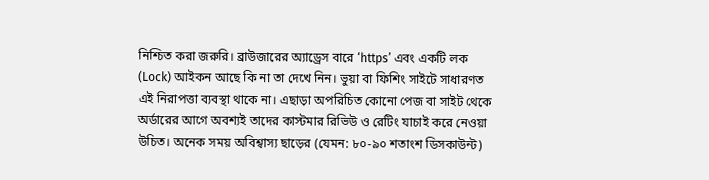নিশ্চিত করা জরুরি। ব্রাউজারের অ্যাড্রেস বারে ‘https’ এবং একটি লক (Lock) আইকন আছে কি না তা দেখে নিন। ভুয়া বা ফিশিং সাইটে সাধারণত এই নিরাপত্তা ব্যবস্থা থাকে না। এছাড়া অপরিচিত কোনো পেজ বা সাইট থেকে অর্ডারের আগে অবশ্যই তাদের কাস্টমার রিভিউ ও রেটিং যাচাই করে নেওয়া উচিত। অনেক সময় অবিশ্বাস্য ছাড়ের (যেমন: ৮০-৯০ শতাংশ ডিসকাউন্ট)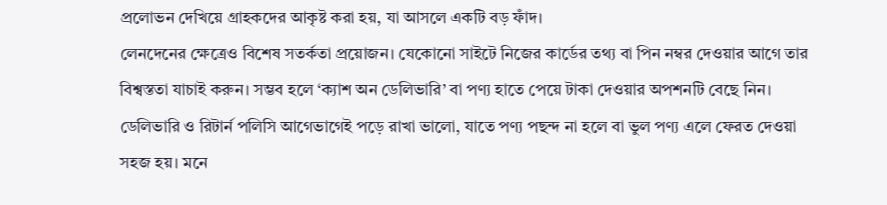প্রলোভন দেখিয়ে গ্রাহকদের আকৃষ্ট করা হয়, যা আসলে একটি বড় ফাঁদ।
লেনদেনের ক্ষেত্রেও বিশেষ সতর্কতা প্রয়োজন। যেকোনো সাইটে নিজের কার্ডের তথ্য বা পিন নম্বর দেওয়ার আগে তার বিশ্বস্ততা যাচাই করুন। সম্ভব হলে ‘ক্যাশ অন ডেলিভারি’ বা পণ্য হাতে পেয়ে টাকা দেওয়ার অপশনটি বেছে নিন। ডেলিভারি ও রিটার্ন পলিসি আগেভাগেই পড়ে রাখা ভালো, যাতে পণ্য পছন্দ না হলে বা ভুল পণ্য এলে ফেরত দেওয়া সহজ হয়। মনে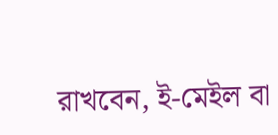রাখবেন, ই-মেইল বা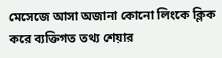মেসেজে আসা অজানা কোনো লিংকে ক্লিক করে ব্যক্তিগত তথ্য শেয়ার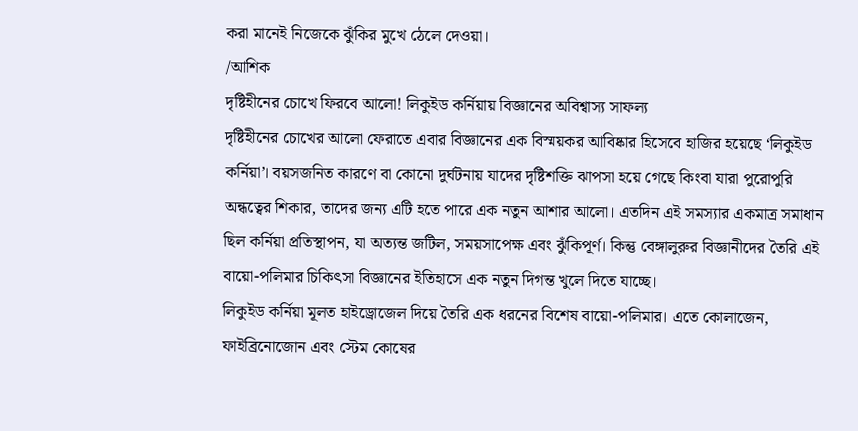করা মানেই নিজেকে ঝুঁকির মুখে ঠেলে দেওয়া।
/আশিক
দৃষ্টিহীনের চোখে ফিরবে আলো! লিকুইড কর্নিয়ায় বিজ্ঞানের অবিশ্বাস্য সাফল্য
দৃষ্টিহীনের চোখের আলো ফেরাতে এবার বিজ্ঞানের এক বিস্ময়কর আবিষ্কার হিসেবে হাজির হয়েছে ‘লিকুইড কর্নিয়া’। বয়সজনিত কারণে বা কোনো দুর্ঘটনায় যাদের দৃষ্টিশক্তি ঝাপসা হয়ে গেছে কিংবা যারা পুরোপুরি অন্ধত্বের শিকার, তাদের জন্য এটি হতে পারে এক নতুন আশার আলো। এতদিন এই সমস্যার একমাত্র সমাধান ছিল কর্নিয়া প্রতিস্থাপন, যা অত্যন্ত জটিল, সময়সাপেক্ষ এবং ঝুঁকিপূর্ণ। কিন্তু বেঙ্গালুরুর বিজ্ঞানীদের তৈরি এই বায়ো-পলিমার চিকিৎসা বিজ্ঞানের ইতিহাসে এক নতুন দিগন্ত খুলে দিতে যাচ্ছে।
লিকুইড কর্নিয়া মূলত হাইড্রোজেল দিয়ে তৈরি এক ধরনের বিশেষ বায়ো-পলিমার। এতে কোলাজেন, ফাইব্রিনোজোন এবং স্টেম কোষের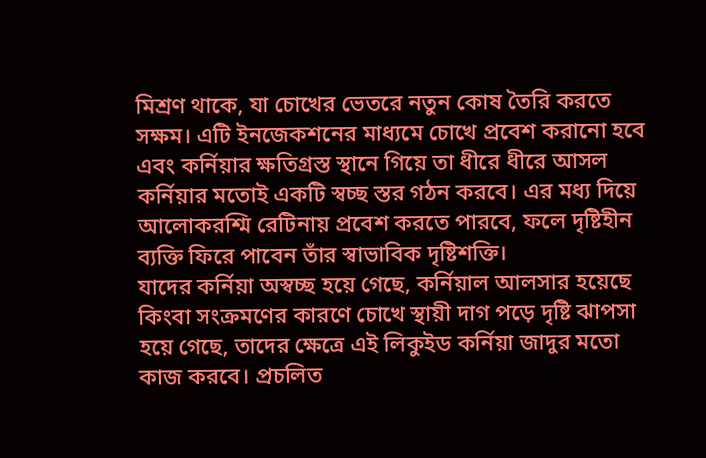মিশ্রণ থাকে, যা চোখের ভেতরে নতুন কোষ তৈরি করতে সক্ষম। এটি ইনজেকশনের মাধ্যমে চোখে প্রবেশ করানো হবে এবং কর্নিয়ার ক্ষতিগ্রস্ত স্থানে গিয়ে তা ধীরে ধীরে আসল কর্নিয়ার মতোই একটি স্বচ্ছ স্তর গঠন করবে। এর মধ্য দিয়ে আলোকরশ্মি রেটিনায় প্রবেশ করতে পারবে, ফলে দৃষ্টিহীন ব্যক্তি ফিরে পাবেন তাঁর স্বাভাবিক দৃষ্টিশক্তি।
যাদের কর্নিয়া অস্বচ্ছ হয়ে গেছে, কর্নিয়াল আলসার হয়েছে কিংবা সংক্রমণের কারণে চোখে স্থায়ী দাগ পড়ে দৃষ্টি ঝাপসা হয়ে গেছে, তাদের ক্ষেত্রে এই লিকুইড কর্নিয়া জাদুর মতো কাজ করবে। প্রচলিত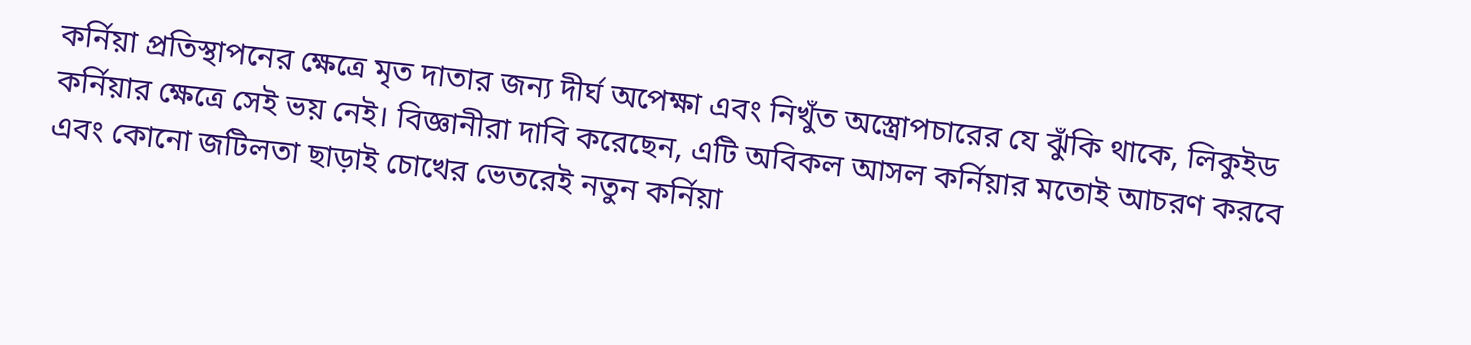কর্নিয়া প্রতিস্থাপনের ক্ষেত্রে মৃত দাতার জন্য দীর্ঘ অপেক্ষা এবং নিখুঁত অস্ত্রোপচারের যে ঝুঁকি থাকে, লিকুইড কর্নিয়ার ক্ষেত্রে সেই ভয় নেই। বিজ্ঞানীরা দাবি করেছেন, এটি অবিকল আসল কর্নিয়ার মতোই আচরণ করবে এবং কোনো জটিলতা ছাড়াই চোখের ভেতরেই নতুন কর্নিয়া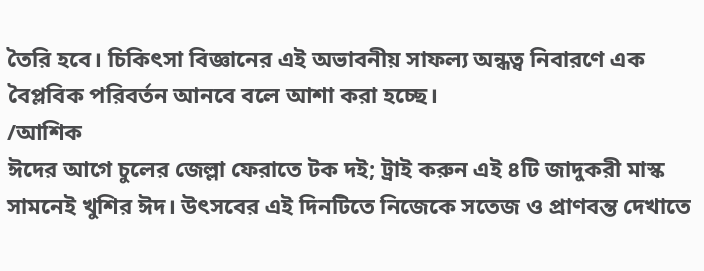তৈরি হবে। চিকিৎসা বিজ্ঞানের এই অভাবনীয় সাফল্য অন্ধত্ব নিবারণে এক বৈপ্লবিক পরিবর্তন আনবে বলে আশা করা হচ্ছে।
/আশিক
ঈদের আগে চুলের জেল্লা ফেরাতে টক দই; ট্রাই করুন এই ৪টি জাদুকরী মাস্ক
সামনেই খুশির ঈদ। উৎসবের এই দিনটিতে নিজেকে সতেজ ও প্রাণবন্ত দেখাতে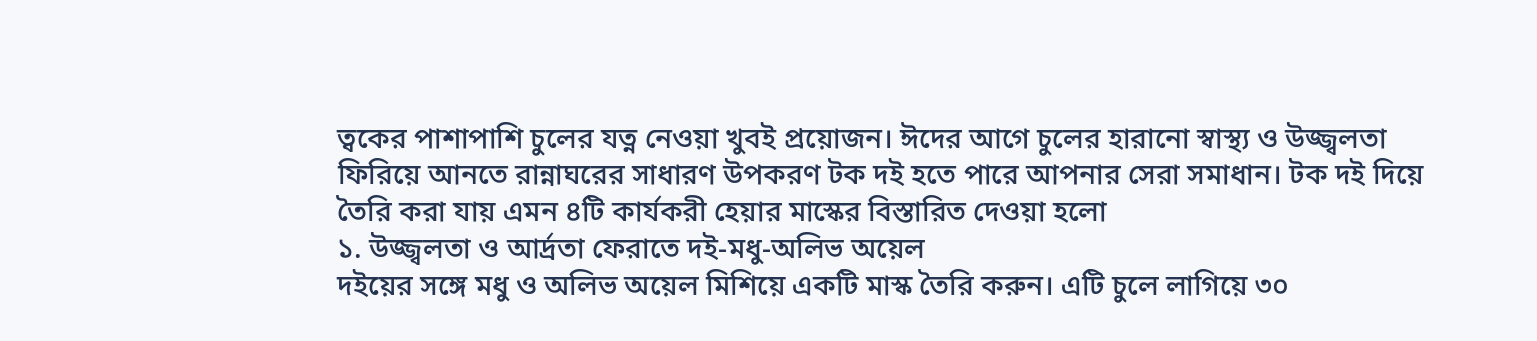ত্বকের পাশাপাশি চুলের যত্ন নেওয়া খুবই প্রয়োজন। ঈদের আগে চুলের হারানো স্বাস্থ্য ও উজ্জ্বলতা ফিরিয়ে আনতে রান্নাঘরের সাধারণ উপকরণ টক দই হতে পারে আপনার সেরা সমাধান। টক দই দিয়ে তৈরি করা যায় এমন ৪টি কার্যকরী হেয়ার মাস্কের বিস্তারিত দেওয়া হলো
১. উজ্জ্বলতা ও আর্দ্রতা ফেরাতে দই-মধু-অলিভ অয়েল
দইয়ের সঙ্গে মধু ও অলিভ অয়েল মিশিয়ে একটি মাস্ক তৈরি করুন। এটি চুলে লাগিয়ে ৩০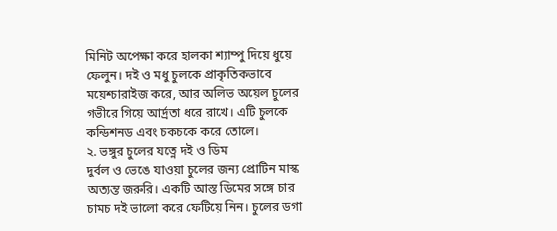মিনিট অপেক্ষা করে হালকা শ্যাম্পু দিয়ে ধুয়ে ফেলুন। দই ও মধু চুলকে প্রাকৃতিকভাবে ময়েশ্চারাইজ করে, আর অলিভ অয়েল চুলের গভীরে গিয়ে আর্দ্রতা ধরে রাখে। এটি চুলকে কন্ডিশনড এবং চকচকে করে তোলে।
২. ভঙ্গুর চুলের যত্নে দই ও ডিম
দুর্বল ও ভেঙে যাওয়া চুলের জন্য প্রোটিন মাস্ক অত্যন্ত জরুরি। একটি আস্ত ডিমের সঙ্গে চার চামচ দই ভালো করে ফেটিয়ে নিন। চুলের ডগা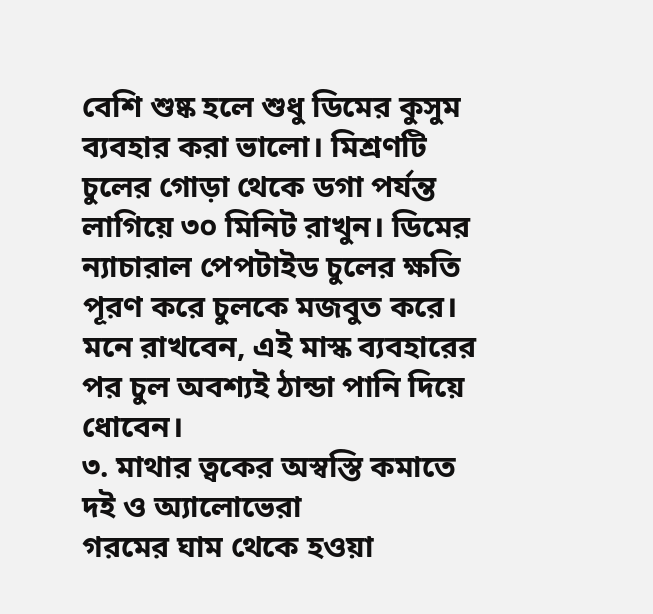বেশি শুষ্ক হলে শুধু ডিমের কুসুম ব্যবহার করা ভালো। মিশ্রণটি চুলের গোড়া থেকে ডগা পর্যন্ত লাগিয়ে ৩০ মিনিট রাখুন। ডিমের ন্যাচারাল পেপটাইড চুলের ক্ষতি পূরণ করে চুলকে মজবুত করে। মনে রাখবেন, এই মাস্ক ব্যবহারের পর চুল অবশ্যই ঠান্ডা পানি দিয়ে ধোবেন।
৩. মাথার ত্বকের অস্বস্তি কমাতে দই ও অ্যালোভেরা
গরমের ঘাম থেকে হওয়া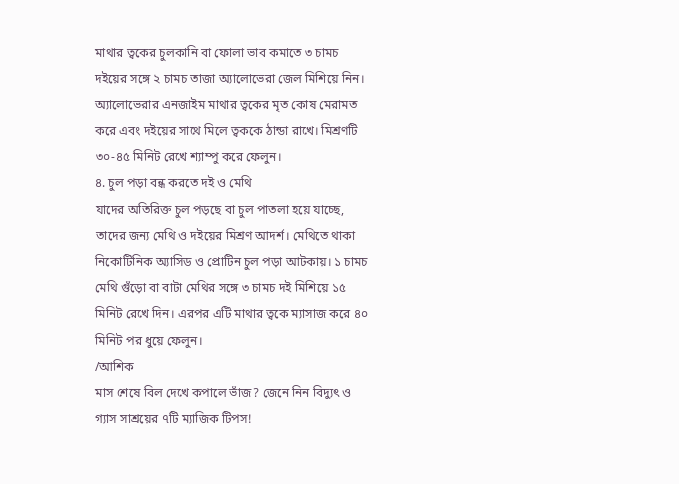মাথার ত্বকের চুলকানি বা ফোলা ভাব কমাতে ৩ চামচ দইয়ের সঙ্গে ২ চামচ তাজা অ্যালোভেরা জেল মিশিয়ে নিন। অ্যালোভেরার এনজাইম মাথার ত্বকের মৃত কোষ মেরামত করে এবং দইয়ের সাথে মিলে ত্বককে ঠান্ডা রাখে। মিশ্রণটি ৩০-৪৫ মিনিট রেখে শ্যাম্পু করে ফেলুন।
৪. চুল পড়া বন্ধ করতে দই ও মেথি
যাদের অতিরিক্ত চুল পড়ছে বা চুল পাতলা হয়ে যাচ্ছে, তাদের জন্য মেথি ও দইয়ের মিশ্রণ আদর্শ। মেথিতে থাকা নিকোটিনিক অ্যাসিড ও প্রোটিন চুল পড়া আটকায়। ১ চামচ মেথি গুঁড়ো বা বাটা মেথির সঙ্গে ৩ চামচ দই মিশিয়ে ১৫ মিনিট রেখে দিন। এরপর এটি মাথার ত্বকে ম্যাসাজ করে ৪০ মিনিট পর ধুয়ে ফেলুন।
/আশিক
মাস শেষে বিল দেখে কপালে ভাঁজ? জেনে নিন বিদ্যুৎ ও গ্যাস সাশ্রয়ের ৭টি ম্যাজিক টিপস!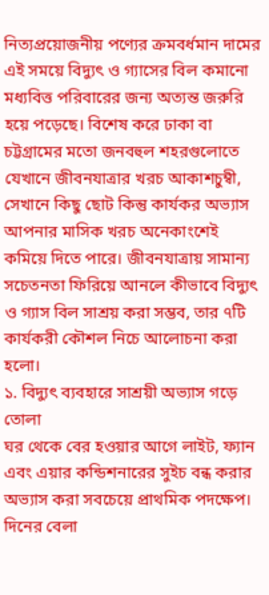নিত্যপ্রয়োজনীয় পণ্যের ক্রমবর্ধমান দামের এই সময়ে বিদ্যুৎ ও গ্যাসের বিল কমানো মধ্যবিত্ত পরিবারের জন্য অত্যন্ত জরুরি হয়ে পড়েছে। বিশেষ করে ঢাকা বা চট্টগ্রামের মতো জনবহুল শহরগুলোতে যেখানে জীবনযাত্রার খরচ আকাশচুম্বী, সেখানে কিছু ছোট কিন্তু কার্যকর অভ্যাস আপনার মাসিক খরচ অনেকাংশেই কমিয়ে দিতে পারে। জীবনযাত্রায় সামান্য সচেতনতা ফিরিয়ে আনলে কীভাবে বিদ্যুৎ ও গ্যাস বিল সাশ্রয় করা সম্ভব, তার ৭টি কার্যকরী কৌশল নিচে আলোচনা করা হলো।
১. বিদ্যুৎ ব্যবহারে সাশ্রয়ী অভ্যাস গড়ে তোলা
ঘর থেকে বের হওয়ার আগে লাইট, ফ্যান এবং এয়ার কন্ডিশনারের সুইচ বন্ধ করার অভ্যাস করা সবচেয়ে প্রাথমিক পদক্ষেপ। দিনের বেলা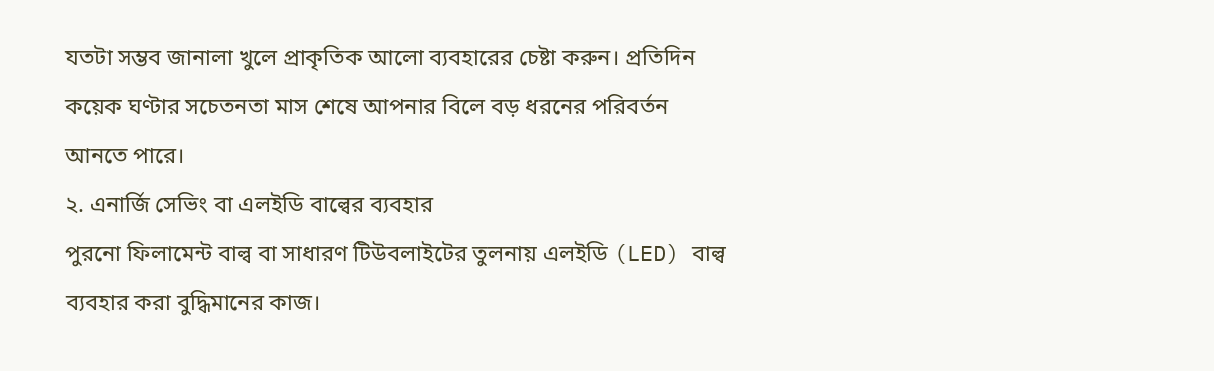যতটা সম্ভব জানালা খুলে প্রাকৃতিক আলো ব্যবহারের চেষ্টা করুন। প্রতিদিন কয়েক ঘণ্টার সচেতনতা মাস শেষে আপনার বিলে বড় ধরনের পরিবর্তন আনতে পারে।
২. এনার্জি সেভিং বা এলইডি বাল্বের ব্যবহার
পুরনো ফিলামেন্ট বাল্ব বা সাধারণ টিউবলাইটের তুলনায় এলইডি (LED) বাল্ব ব্যবহার করা বুদ্ধিমানের কাজ।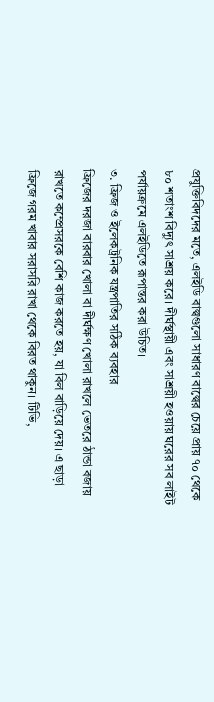প্রযুক্তিবিদদের মতে, এলইডি বাল্বগুলো সাধারণ বাল্বের চেয়ে প্রায় ৭০ থেকে ৮০ শতাংশ বিদ্যুৎ সাশ্রয় করে। দীর্ঘস্থায়ী এবং সাশ্রয়ী হওয়ায় ঘরের সব লাইট পর্যায়ক্রমে এলইডিতে রূপান্তর করা উচিত।
৩. ফ্রিজ ও ইলেকট্রনিক যন্ত্রপাতির সঠিক ব্যবহার
ফ্রিজের দরজা বারবার খোলা বা দীর্ঘক্ষণ খোলা রাখলে ভেতরে ঠান্ডা বজায় রাখতে কম্প্রেসরকে বেশি কাজ করতে হয়, যা বিল বাড়িয়ে দেয়। এ ছাড়া ফ্রিজে গরম খাবার সরাসরি রাখা থেকে বিরত থাকুন। টিভি,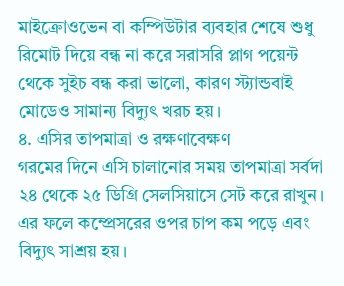মাইক্রোওভেন বা কম্পিউটার ব্যবহার শেষে শুধু রিমোট দিয়ে বন্ধ না করে সরাসরি প্লাগ পয়েন্ট থেকে সুইচ বন্ধ করা ভালো, কারণ স্ট্যান্ডবাই মোডেও সামান্য বিদ্যুৎ খরচ হয়।
৪. এসির তাপমাত্রা ও রক্ষণাবেক্ষণ
গরমের দিনে এসি চালানোর সময় তাপমাত্রা সর্বদা ২৪ থেকে ২৫ ডিগ্রি সেলসিয়াসে সেট করে রাখুন। এর ফলে কম্প্রেসরের ওপর চাপ কম পড়ে এবং বিদ্যুৎ সাশ্রয় হয়।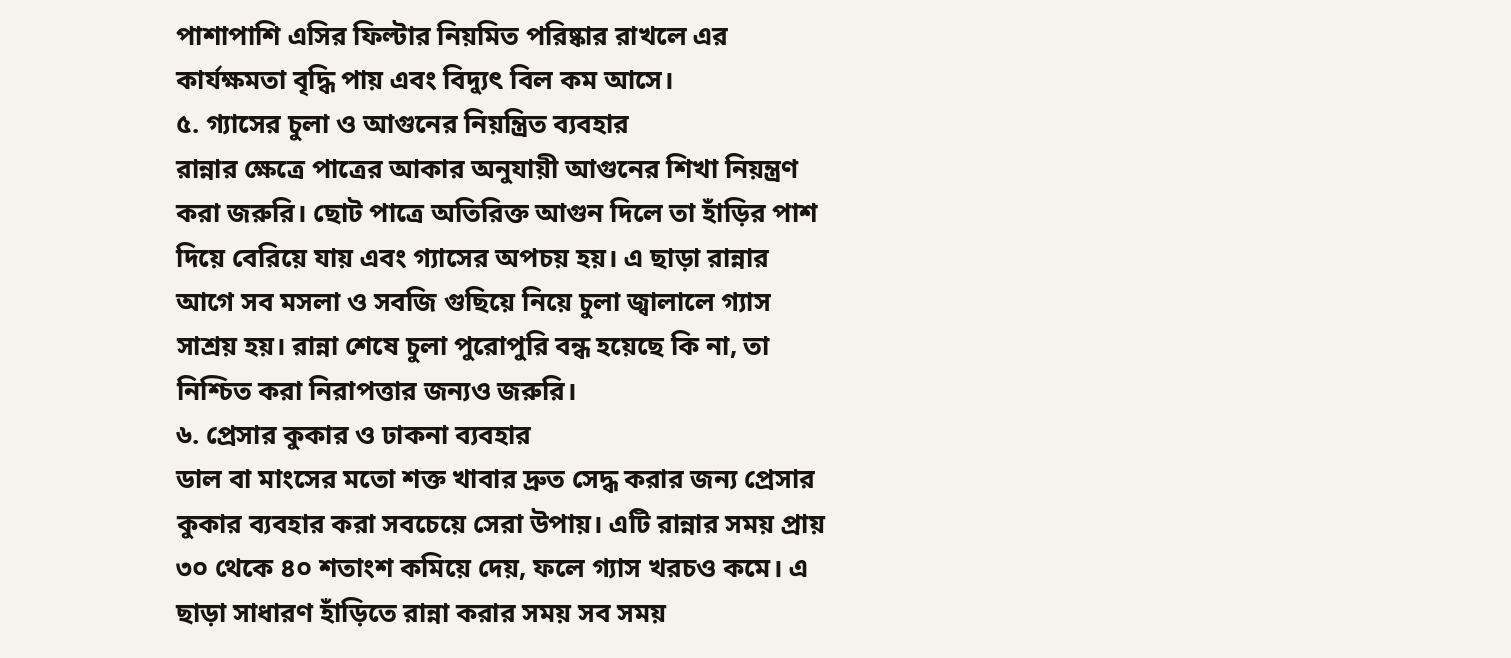পাশাপাশি এসির ফিল্টার নিয়মিত পরিষ্কার রাখলে এর কার্যক্ষমতা বৃদ্ধি পায় এবং বিদ্যুৎ বিল কম আসে।
৫. গ্যাসের চুলা ও আগুনের নিয়ন্ত্রিত ব্যবহার
রান্নার ক্ষেত্রে পাত্রের আকার অনুযায়ী আগুনের শিখা নিয়ন্ত্রণ করা জরুরি। ছোট পাত্রে অতিরিক্ত আগুন দিলে তা হাঁড়ির পাশ দিয়ে বেরিয়ে যায় এবং গ্যাসের অপচয় হয়। এ ছাড়া রান্নার আগে সব মসলা ও সবজি গুছিয়ে নিয়ে চুলা জ্বালালে গ্যাস সাশ্রয় হয়। রান্না শেষে চুলা পুরোপুরি বন্ধ হয়েছে কি না, তা নিশ্চিত করা নিরাপত্তার জন্যও জরুরি।
৬. প্রেসার কুকার ও ঢাকনা ব্যবহার
ডাল বা মাংসের মতো শক্ত খাবার দ্রুত সেদ্ধ করার জন্য প্রেসার কুকার ব্যবহার করা সবচেয়ে সেরা উপায়। এটি রান্নার সময় প্রায় ৩০ থেকে ৪০ শতাংশ কমিয়ে দেয়, ফলে গ্যাস খরচও কমে। এ ছাড়া সাধারণ হাঁড়িতে রান্না করার সময় সব সময়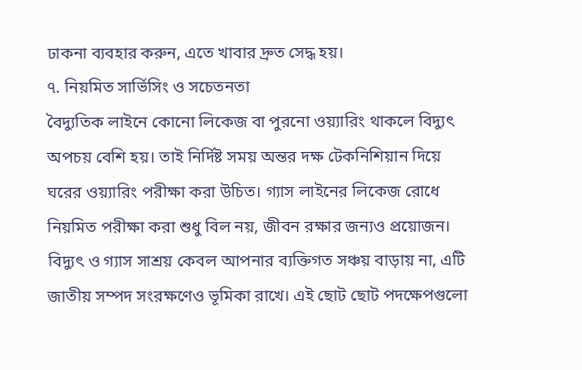ঢাকনা ব্যবহার করুন, এতে খাবার দ্রুত সেদ্ধ হয়।
৭. নিয়মিত সার্ভিসিং ও সচেতনতা
বৈদ্যুতিক লাইনে কোনো লিকেজ বা পুরনো ওয়্যারিং থাকলে বিদ্যুৎ অপচয় বেশি হয়। তাই নির্দিষ্ট সময় অন্তর দক্ষ টেকনিশিয়ান দিয়ে ঘরের ওয়্যারিং পরীক্ষা করা উচিত। গ্যাস লাইনের লিকেজ রোধে নিয়মিত পরীক্ষা করা শুধু বিল নয়, জীবন রক্ষার জন্যও প্রয়োজন।
বিদ্যুৎ ও গ্যাস সাশ্রয় কেবল আপনার ব্যক্তিগত সঞ্চয় বাড়ায় না, এটি জাতীয় সম্পদ সংরক্ষণেও ভূমিকা রাখে। এই ছোট ছোট পদক্ষেপগুলো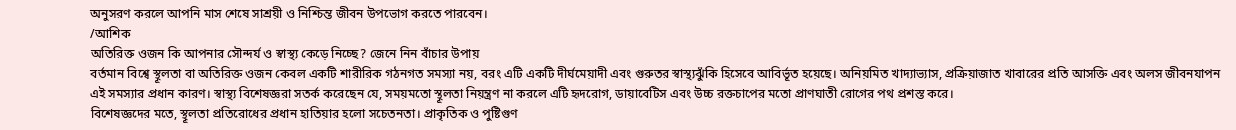অনুসরণ করলে আপনি মাস শেষে সাশ্রয়ী ও নিশ্চিন্ত জীবন উপভোগ করতে পারবেন।
/আশিক
অতিরিক্ত ওজন কি আপনার সৌন্দর্য ও স্বাস্থ্য কেড়ে নিচ্ছে? জেনে নিন বাঁচার উপায়
বর্তমান বিশ্বে স্থূলতা বা অতিরিক্ত ওজন কেবল একটি শারীরিক গঠনগত সমস্যা নয়, বরং এটি একটি দীর্ঘমেয়াদী এবং গুরুতর স্বাস্থ্যঝুঁকি হিসেবে আবির্ভূত হয়েছে। অনিয়মিত খাদ্যাভ্যাস, প্রক্রিয়াজাত খাবারের প্রতি আসক্তি এবং অলস জীবনযাপন এই সমস্যার প্রধান কারণ। স্বাস্থ্য বিশেষজ্ঞরা সতর্ক করেছেন যে, সময়মতো স্থূলতা নিয়ন্ত্রণ না করলে এটি হৃদরোগ, ডায়াবেটিস এবং উচ্চ রক্তচাপের মতো প্রাণঘাতী রোগের পথ প্রশস্ত করে।
বিশেষজ্ঞদের মতে, স্থূলতা প্রতিরোধের প্রধান হাতিয়ার হলো সচেতনতা। প্রাকৃতিক ও পুষ্টিগুণ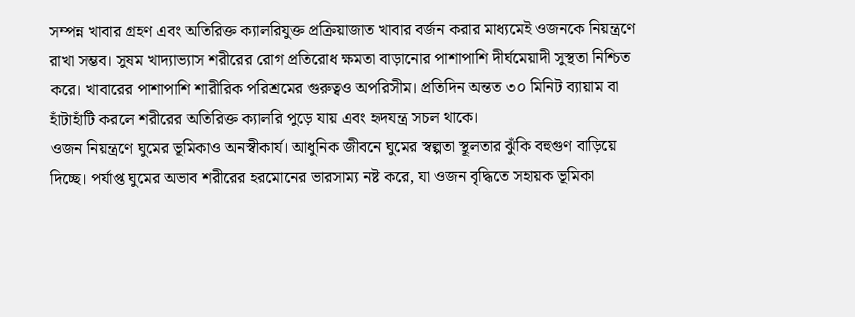সম্পন্ন খাবার গ্রহণ এবং অতিরিক্ত ক্যালরিযুক্ত প্রক্রিয়াজাত খাবার বর্জন করার মাধ্যমেই ওজনকে নিয়ন্ত্রণে রাখা সম্ভব। সুষম খাদ্যাভ্যাস শরীরের রোগ প্রতিরোধ ক্ষমতা বাড়ানোর পাশাপাশি দীর্ঘমেয়াদী সুস্থতা নিশ্চিত করে। খাবারের পাশাপাশি শারীরিক পরিশ্রমের গুরুত্বও অপরিসীম। প্রতিদিন অন্তত ৩০ মিনিট ব্যায়াম বা হাঁটাহাঁটি করলে শরীরের অতিরিক্ত ক্যালরি পুড়ে যায় এবং হৃদযন্ত্র সচল থাকে।
ওজন নিয়ন্ত্রণে ঘুমের ভূমিকাও অনস্বীকার্য। আধুনিক জীবনে ঘুমের স্বল্পতা স্থূলতার ঝুঁকি বহুগুণ বাড়িয়ে দিচ্ছে। পর্যাপ্ত ঘুমের অভাব শরীরের হরমোনের ভারসাম্য নষ্ট করে, যা ওজন বৃদ্ধিতে সহায়ক ভূমিকা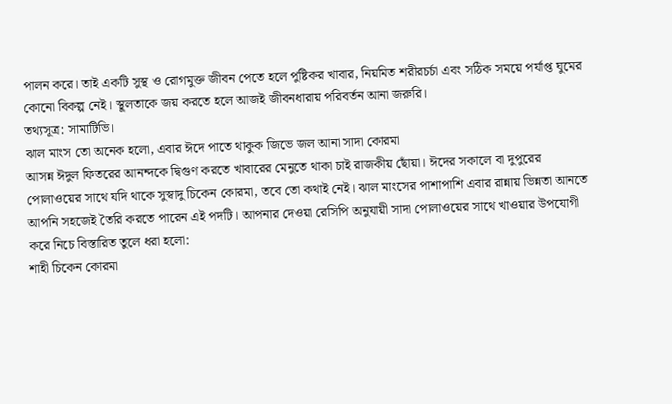পালন করে। তাই একটি সুস্থ ও রোগমুক্ত জীবন পেতে হলে পুষ্টিকর খাবার, নিয়মিত শরীরচর্চা এবং সঠিক সময়ে পর্যাপ্ত ঘুমের কোনো বিকল্প নেই। স্থূলতাকে জয় করতে হলে আজই জীবনধারায় পরিবর্তন আনা জরুরি।
তথ্যসূত্র: সামাটিভি।
ঝাল মাংস তো অনেক হলো, এবার ঈদে পাতে থাকুক জিভে জল আনা সাদা কোরমা
আসন্ন ঈদুল ফিতরের আনন্দকে দ্বিগুণ করতে খাবারের মেনুতে থাকা চাই রাজকীয় ছোঁয়া। ঈদের সকালে বা দুপুরের পোলাওয়ের সাথে যদি থাকে সুস্বাদু চিকেন কোরমা, তবে তো কথাই নেই। ঝাল মাংসের পাশাপাশি এবার রান্নায় ভিন্নতা আনতে আপনি সহজেই তৈরি করতে পারেন এই পদটি। আপনার দেওয়া রেসিপি অনুযায়ী সাদা পোলাওয়ের সাথে খাওয়ার উপযোগী করে নিচে বিস্তারিত তুলে ধরা হলো:
শাহী চিকেন কোরমা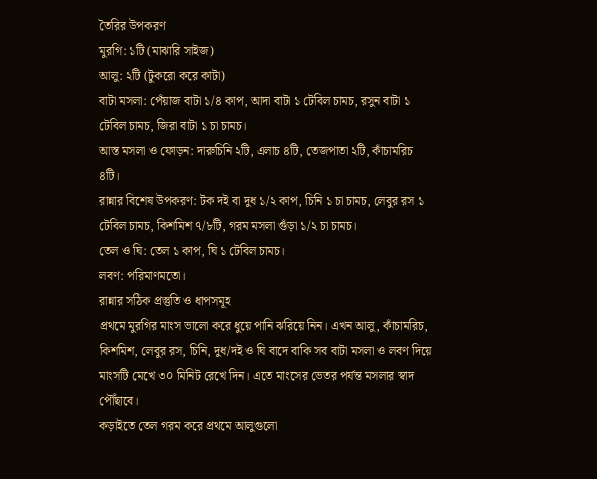তৈরির উপকরণ
মুরগি: ১টি (মাঝারি সাইজ)
আলু: ২টি (টুকরো করে কাটা)
বাটা মসলা: পেঁয়াজ বাটা ১/৪ কাপ, আদা বাটা ১ টেবিল চামচ, রসুন বাটা ১ টেবিল চামচ, জিরা বাটা ১ চা চামচ।
আস্ত মসলা ও ফোড়ন: দারুচিনি ২টি, এলাচ ৪টি, তেজপাতা ২টি, কাঁচামরিচ ৪টি।
রান্নার বিশেষ উপকরণ: টক দই বা দুধ ১/২ কাপ, চিনি ১ চা চামচ, লেবুর রস ১ টেবিল চামচ, কিশমিশ ৭/৮টি, গরম মসলা গুঁড়া ১/২ চা চামচ।
তেল ও ঘি: তেল ১ কাপ, ঘি ১ টেবিল চামচ।
লবণ: পরিমাণমতো।
রান্নার সঠিক প্রস্তুতি ও ধাপসমূহ
প্রথমে মুরগির মাংস ভালো করে ধুয়ে পানি ঝরিয়ে নিন। এখন আলু, কাঁচামরিচ, কিশমিশ, লেবুর রস, চিনি, দুধ/দই ও ঘি বাদে বাকি সব বাটা মসলা ও লবণ দিয়ে মাংসটি মেখে ৩০ মিনিট রেখে দিন। এতে মাংসের ভেতর পর্যন্ত মসলার স্বাদ পৌঁছাবে।
কড়াইতে তেল গরম করে প্রথমে আলুগুলো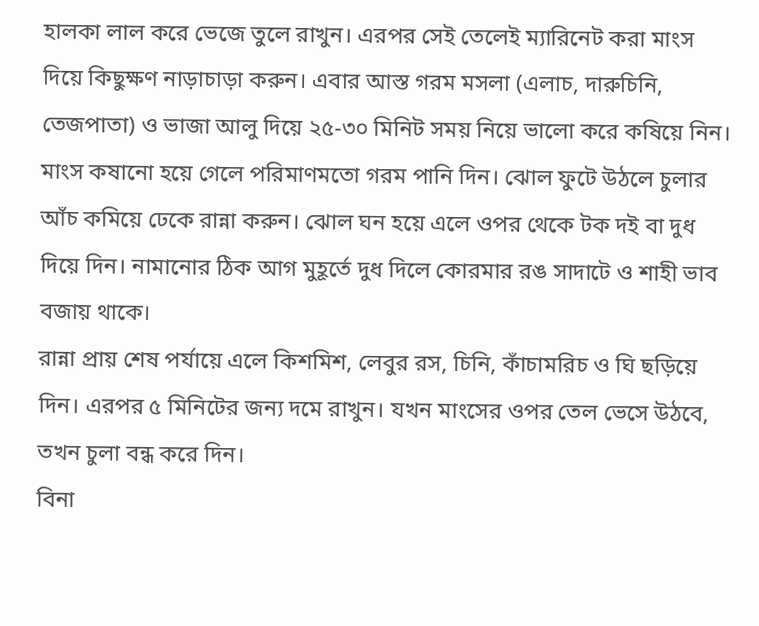হালকা লাল করে ভেজে তুলে রাখুন। এরপর সেই তেলেই ম্যারিনেট করা মাংস দিয়ে কিছুক্ষণ নাড়াচাড়া করুন। এবার আস্ত গরম মসলা (এলাচ, দারুচিনি, তেজপাতা) ও ভাজা আলু দিয়ে ২৫-৩০ মিনিট সময় নিয়ে ভালো করে কষিয়ে নিন।
মাংস কষানো হয়ে গেলে পরিমাণমতো গরম পানি দিন। ঝোল ফুটে উঠলে চুলার আঁচ কমিয়ে ঢেকে রান্না করুন। ঝোল ঘন হয়ে এলে ওপর থেকে টক দই বা দুধ দিয়ে দিন। নামানোর ঠিক আগ মুহূর্তে দুধ দিলে কোরমার রঙ সাদাটে ও শাহী ভাব বজায় থাকে।
রান্না প্রায় শেষ পর্যায়ে এলে কিশমিশ, লেবুর রস, চিনি, কাঁচামরিচ ও ঘি ছড়িয়ে দিন। এরপর ৫ মিনিটের জন্য দমে রাখুন। যখন মাংসের ওপর তেল ভেসে উঠবে, তখন চুলা বন্ধ করে দিন।
বিনা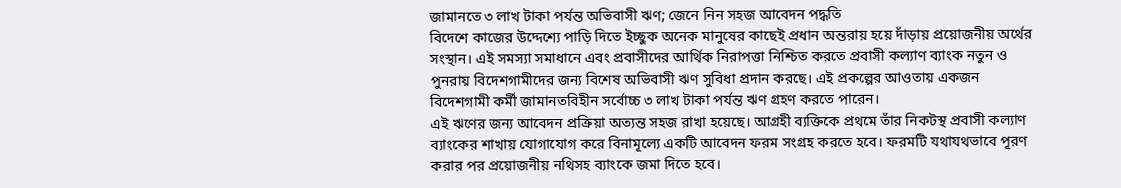জামানতে ৩ লাখ টাকা পর্যন্ত অভিবাসী ঋণ; জেনে নিন সহজ আবেদন পদ্ধতি
বিদেশে কাজের উদ্দেশ্যে পাড়ি দিতে ইচ্ছুক অনেক মানুষের কাছেই প্রধান অন্তরায় হয়ে দাঁড়ায় প্রয়োজনীয় অর্থের সংস্থান। এই সমস্যা সমাধানে এবং প্রবাসীদের আর্থিক নিরাপত্তা নিশ্চিত করতে প্রবাসী কল্যাণ ব্যাংক নতুন ও পুনরায় বিদেশগামীদের জন্য বিশেষ অভিবাসী ঋণ সুবিধা প্রদান করছে। এই প্রকল্পের আওতায় একজন বিদেশগামী কর্মী জামানতবিহীন সর্বোচ্চ ৩ লাখ টাকা পর্যন্ত ঋণ গ্রহণ করতে পারেন।
এই ঋণের জন্য আবেদন প্রক্রিয়া অত্যন্ত সহজ রাখা হয়েছে। আগ্রহী ব্যক্তিকে প্রথমে তাঁর নিকটস্থ প্রবাসী কল্যাণ ব্যাংকের শাখায় যোগাযোগ করে বিনামূল্যে একটি আবেদন ফরম সংগ্রহ করতে হবে। ফরমটি যথাযথভাবে পূরণ করার পর প্রয়োজনীয় নথিসহ ব্যাংকে জমা দিতে হবে।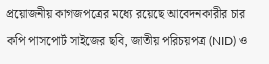প্রয়োজনীয় কাগজপত্রের মধ্যে রয়েছে আবেদনকারীর চার কপি পাসপোর্ট সাইজের ছবি, জাতীয় পরিচয়পত্র (NID) ও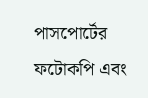পাসপোর্টের ফটোকপি এবং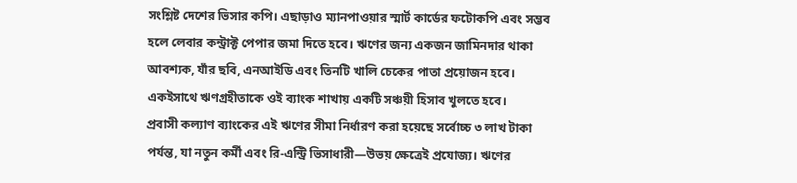সংশ্লিষ্ট দেশের ভিসার কপি। এছাড়াও ম্যানপাওয়ার স্মার্ট কার্ডের ফটোকপি এবং সম্ভব হলে লেবার কন্ট্রাক্ট পেপার জমা দিতে হবে। ঋণের জন্য একজন জামিনদার থাকা আবশ্যক, যাঁর ছবি, এনআইডি এবং তিনটি খালি চেকের পাতা প্রয়োজন হবে। একইসাথে ঋণগ্রহীতাকে ওই ব্যাংক শাখায় একটি সঞ্চয়ী হিসাব খুলতে হবে।
প্রবাসী কল্যাণ ব্যাংকের এই ঋণের সীমা নির্ধারণ করা হয়েছে সর্বোচ্চ ৩ লাখ টাকা পর্যন্ত, যা নতুন কর্মী এবং রি-এন্ট্রি ভিসাধারী—উভয় ক্ষেত্রেই প্রযোজ্য। ঋণের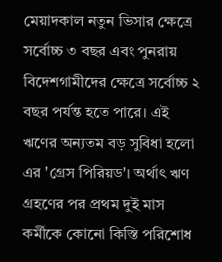মেয়াদকাল নতুন ভিসার ক্ষেত্রে সর্বোচ্চ ৩ বছর এবং পুনরায় বিদেশগামীদের ক্ষেত্রে সর্বোচ্চ ২ বছর পর্যন্ত হতে পারে। এই ঋণের অন্যতম বড় সুবিধা হলো এর 'গ্রেস পিরিয়ড'। অর্থাৎ ঋণ গ্রহণের পর প্রথম দুই মাস কর্মীকে কোনো কিস্তি পরিশোধ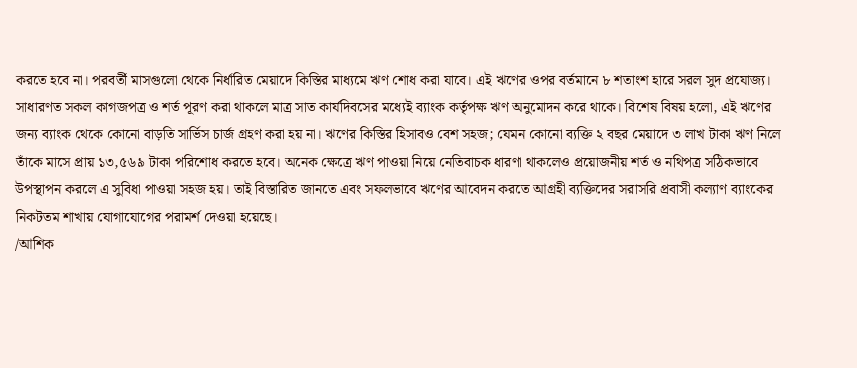করতে হবে না। পরবর্তী মাসগুলো থেকে নির্ধারিত মেয়াদে কিস্তির মাধ্যমে ঋণ শোধ করা যাবে। এই ঋণের ওপর বর্তমানে ৮ শতাংশ হারে সরল সুদ প্রযোজ্য।
সাধারণত সকল কাগজপত্র ও শর্ত পূরণ করা থাকলে মাত্র সাত কার্যদিবসের মধ্যেই ব্যাংক কর্তৃপক্ষ ঋণ অনুমোদন করে থাকে। বিশেষ বিষয় হলো, এই ঋণের জন্য ব্যাংক থেকে কোনো বাড়তি সার্ভিস চার্জ গ্রহণ করা হয় না। ঋণের কিস্তির হিসাবও বেশ সহজ; যেমন কোনো ব্যক্তি ২ বছর মেয়াদে ৩ লাখ টাকা ঋণ নিলে তাঁকে মাসে প্রায় ১৩,৫৬৯ টাকা পরিশোধ করতে হবে। অনেক ক্ষেত্রে ঋণ পাওয়া নিয়ে নেতিবাচক ধারণা থাকলেও প্রয়োজনীয় শর্ত ও নথিপত্র সঠিকভাবে উপস্থাপন করলে এ সুবিধা পাওয়া সহজ হয়। তাই বিস্তারিত জানতে এবং সফলভাবে ঋণের আবেদন করতে আগ্রহী ব্যক্তিদের সরাসরি প্রবাসী কল্যাণ ব্যাংকের নিকটতম শাখায় যোগাযোগের পরামর্শ দেওয়া হয়েছে।
/আশিক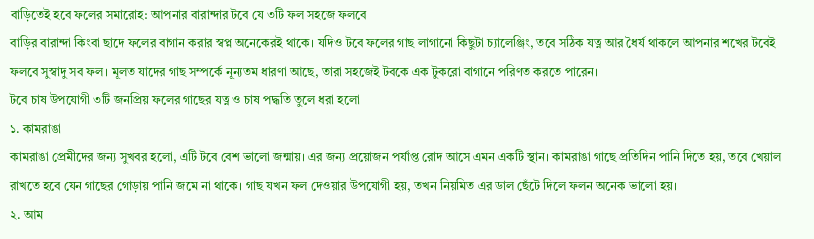বাড়িতেই হবে ফলের সমারোহ: আপনার বারান্দার টবে যে ৩টি ফল সহজে ফলবে
বাড়ির বারান্দা কিংবা ছাদে ফলের বাগান করার স্বপ্ন অনেকেরই থাকে। যদিও টবে ফলের গাছ লাগানো কিছুটা চ্যালেঞ্জিং, তবে সঠিক যত্ন আর ধৈর্য থাকলে আপনার শখের টবেই ফলবে সুস্বাদু সব ফল। মূলত যাদের গাছ সম্পর্কে নূন্যতম ধারণা আছে, তারা সহজেই টবকে এক টুকরো বাগানে পরিণত করতে পারেন।
টবে চাষ উপযোগী ৩টি জনপ্রিয় ফলের গাছের যত্ন ও চাষ পদ্ধতি তুলে ধরা হলো
১. কামরাঙা
কামরাঙা প্রেমীদের জন্য সুখবর হলো, এটি টবে বেশ ভালো জন্মায়। এর জন্য প্রয়োজন পর্যাপ্ত রোদ আসে এমন একটি স্থান। কামরাঙা গাছে প্রতিদিন পানি দিতে হয়, তবে খেয়াল রাখতে হবে যেন গাছের গোড়ায় পানি জমে না থাকে। গাছ যখন ফল দেওয়ার উপযোগী হয়, তখন নিয়মিত এর ডাল ছেঁটে দিলে ফলন অনেক ভালো হয়।
২. আম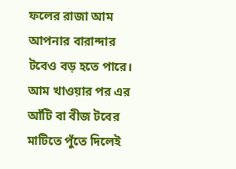ফলের রাজা আম আপনার বারান্দার টবেও বড় হতে পারে। আম খাওয়ার পর এর আঁটি বা বীজ টবের মাটিতে পুঁতে দিলেই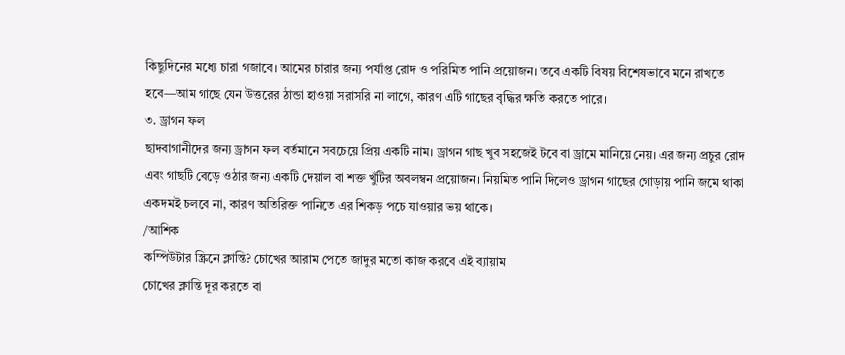কিছুদিনের মধ্যে চারা গজাবে। আমের চারার জন্য পর্যাপ্ত রোদ ও পরিমিত পানি প্রয়োজন। তবে একটি বিষয় বিশেষভাবে মনে রাখতে হবে—আম গাছে যেন উত্তরের ঠান্ডা হাওয়া সরাসরি না লাগে, কারণ এটি গাছের বৃদ্ধির ক্ষতি করতে পারে।
৩. ড্রাগন ফল
ছাদবাগানীদের জন্য ড্রাগন ফল বর্তমানে সবচেয়ে প্রিয় একটি নাম। ড্রাগন গাছ খুব সহজেই টবে বা ড্রামে মানিয়ে নেয়। এর জন্য প্রচুর রোদ এবং গাছটি বেড়ে ওঠার জন্য একটি দেয়াল বা শক্ত খুঁটির অবলম্বন প্রয়োজন। নিয়মিত পানি দিলেও ড্রাগন গাছের গোড়ায় পানি জমে থাকা একদমই চলবে না, কারণ অতিরিক্ত পানিতে এর শিকড় পচে যাওয়ার ভয় থাকে।
/আশিক
কম্পিউটার স্ক্রিনে ক্লান্তি? চোখের আরাম পেতে জাদুর মতো কাজ করবে এই ব্যায়াম
চোখের ক্লান্তি দূর করতে বা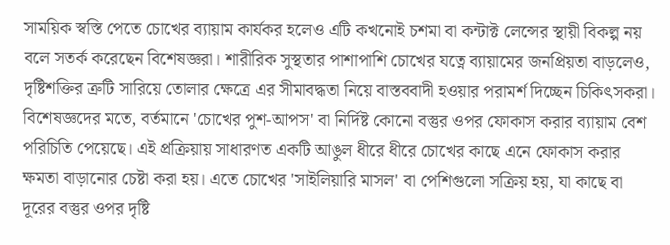সাময়িক স্বস্তি পেতে চোখের ব্যায়াম কার্যকর হলেও এটি কখনোই চশমা বা কন্টাক্ট লেন্সের স্থায়ী বিকল্প নয় বলে সতর্ক করেছেন বিশেষজ্ঞরা। শারীরিক সুস্থতার পাশাপাশি চোখের যত্নে ব্যায়ামের জনপ্রিয়তা বাড়লেও, দৃষ্টিশক্তির ত্রুটি সারিয়ে তোলার ক্ষেত্রে এর সীমাবদ্ধতা নিয়ে বাস্তববাদী হওয়ার পরামর্শ দিচ্ছেন চিকিৎসকরা।
বিশেষজ্ঞদের মতে, বর্তমানে 'চোখের পুশ-আপস' বা নির্দিষ্ট কোনো বস্তুর ওপর ফোকাস করার ব্যায়াম বেশ পরিচিতি পেয়েছে। এই প্রক্রিয়ায় সাধারণত একটি আঙুল ধীরে ধীরে চোখের কাছে এনে ফোকাস করার ক্ষমতা বাড়ানোর চেষ্টা করা হয়। এতে চোখের 'সাইলিয়ারি মাসল' বা পেশিগুলো সক্রিয় হয়, যা কাছে বা দূরের বস্তুর ওপর দৃষ্টি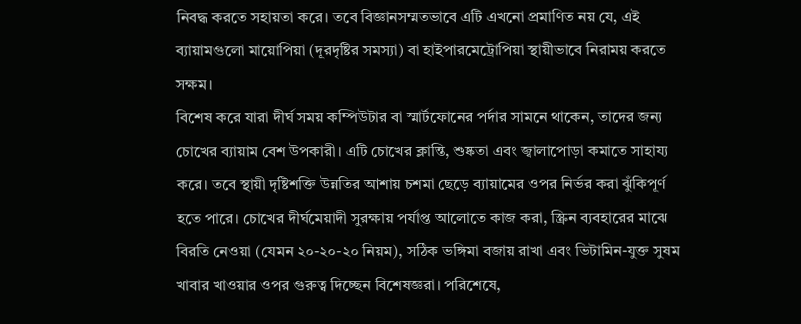নিবদ্ধ করতে সহায়তা করে। তবে বিজ্ঞানসম্মতভাবে এটি এখনো প্রমাণিত নয় যে, এই ব্যায়ামগুলো মায়োপিয়া (দূরদৃষ্টির সমস্যা) বা হাইপারমেট্রোপিয়া স্থায়ীভাবে নিরাময় করতে সক্ষম।
বিশেষ করে যারা দীর্ঘ সময় কম্পিউটার বা স্মার্টফোনের পর্দার সামনে থাকেন, তাদের জন্য চোখের ব্যায়াম বেশ উপকারী। এটি চোখের ক্লান্তি, শুষ্কতা এবং জ্বালাপোড়া কমাতে সাহায্য করে। তবে স্থায়ী দৃষ্টিশক্তি উন্নতির আশায় চশমা ছেড়ে ব্যায়ামের ওপর নির্ভর করা ঝুঁকিপূর্ণ হতে পারে। চোখের দীর্ঘমেয়াদী সুরক্ষায় পর্যাপ্ত আলোতে কাজ করা, স্ক্রিন ব্যবহারের মাঝে বিরতি নেওয়া (যেমন ২০-২০-২০ নিয়ম), সঠিক ভঙ্গিমা বজায় রাখা এবং ভিটামিন-যুক্ত সুষম খাবার খাওয়ার ওপর গুরুত্ব দিচ্ছেন বিশেষজ্ঞরা। পরিশেষে,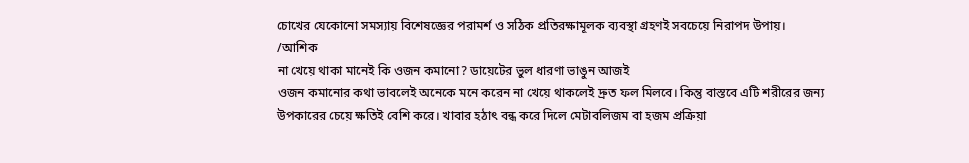চোখের যেকোনো সমস্যায় বিশেষজ্ঞের পরামর্শ ও সঠিক প্রতিরক্ষামূলক ব্যবস্থা গ্রহণই সবচেয়ে নিরাপদ উপায়।
/আশিক
না খেয়ে থাকা মানেই কি ওজন কমানো? ডায়েটের ভুল ধারণা ভাঙুন আজই
ওজন কমানোর কথা ভাবলেই অনেকে মনে করেন না খেয়ে থাকলেই দ্রুত ফল মিলবে। কিন্তু বাস্তবে এটি শরীরের জন্য উপকারের চেয়ে ক্ষতিই বেশি করে। খাবার হঠাৎ বন্ধ করে দিলে মেটাবলিজম বা হজম প্রক্রিয়া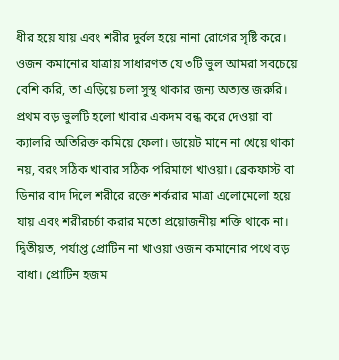ধীর হয়ে যায় এবং শরীর দুর্বল হয়ে নানা রোগের সৃষ্টি করে। ওজন কমানোর যাত্রায় সাধারণত যে ৩টি ভুল আমরা সবচেয়ে বেশি করি, তা এড়িয়ে চলা সুস্থ থাকার জন্য অত্যন্ত জরুরি।
প্রথম বড় ভুলটি হলো খাবার একদম বন্ধ করে দেওয়া বা ক্যালরি অতিরিক্ত কমিয়ে ফেলা। ডায়েট মানে না খেয়ে থাকা নয়, বরং সঠিক খাবার সঠিক পরিমাণে খাওয়া। ব্রেকফাস্ট বা ডিনার বাদ দিলে শরীরে রক্তে শর্করার মাত্রা এলোমেলো হয়ে যায় এবং শরীরচর্চা করার মতো প্রয়োজনীয় শক্তি থাকে না। দ্বিতীয়ত, পর্যাপ্ত প্রোটিন না খাওয়া ওজন কমানোর পথে বড় বাধা। প্রোটিন হজম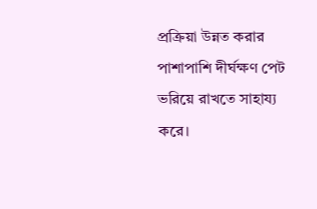প্রক্রিয়া উন্নত করার পাশাপাশি দীর্ঘক্ষণ পেট ভরিয়ে রাখতে সাহায্য করে।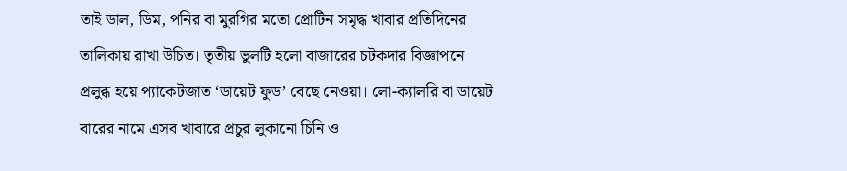তাই ডাল, ডিম, পনির বা মুরগির মতো প্রোটিন সমৃদ্ধ খাবার প্রতিদিনের তালিকায় রাখা উচিত। তৃতীয় ভুলটি হলো বাজারের চটকদার বিজ্ঞাপনে প্রলুব্ধ হয়ে প্যাকেটজাত ‘ডায়েট ফুড’ বেছে নেওয়া। লো-ক্যালরি বা ডায়েট বারের নামে এসব খাবারে প্রচুর লুকানো চিনি ও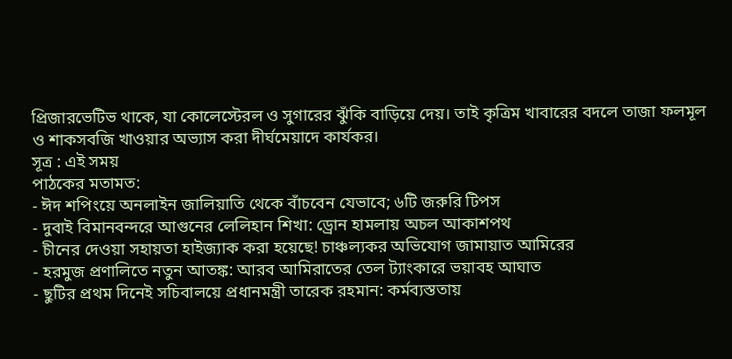প্রিজারভেটিভ থাকে, যা কোলেস্টেরল ও সুগারের ঝুঁকি বাড়িয়ে দেয়। তাই কৃত্রিম খাবারের বদলে তাজা ফলমূল ও শাকসবজি খাওয়ার অভ্যাস করা দীর্ঘমেয়াদে কার্যকর।
সূত্র : এই সময়
পাঠকের মতামত:
- ঈদ শপিংয়ে অনলাইন জালিয়াতি থেকে বাঁচবেন যেভাবে; ৬টি জরুরি টিপস
- দুবাই বিমানবন্দরে আগুনের লেলিহান শিখা: ড্রোন হামলায় অচল আকাশপথ
- চীনের দেওয়া সহায়তা হাইজ্যাক করা হয়েছে! চাঞ্চল্যকর অভিযোগ জামায়াত আমিরের
- হরমুজ প্রণালিতে নতুন আতঙ্ক: আরব আমিরাতের তেল ট্যাংকারে ভয়াবহ আঘাত
- ছুটির প্রথম দিনেই সচিবালয়ে প্রধানমন্ত্রী তারেক রহমান: কর্মব্যস্ততায়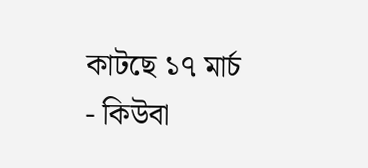কাটছে ১৭ মার্চ
- কিউবা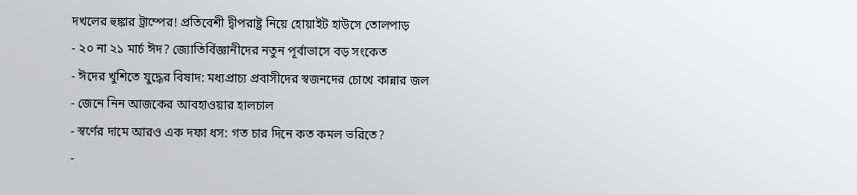দখলের হুঙ্কার ট্রাম্পের! প্রতিবেশী দ্বীপরাষ্ট্র নিয়ে হোয়াইট হাউসে তোলপাড়
- ২০ না ২১ মার্চ ঈদ? জ্যোতির্বিজ্ঞানীদের নতুন পূর্বাভাসে বড় সংকেত
- ঈদের খুশিতে যুদ্ধের বিষাদ: মধ্যপ্রাচ্য প্রবাসীদের স্বজনদের চোখে কান্নার জল
- জেনে নিন আজকের আবহাওয়ার হালচাল
- স্বর্ণের দামে আরও এক দফা ধস: গত চার দিনে কত কমল ভরিতে?
-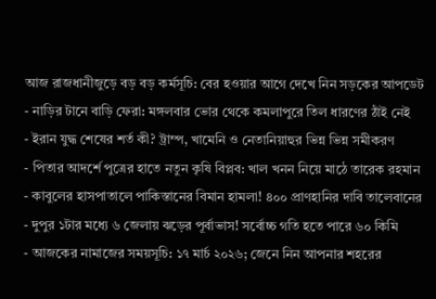আজ রাজধানীজুড়ে বড় বড় কর্মসূচি: বের হওয়ার আগে দেখে নিন সড়কের আপডেট
- নাড়ির টানে বাড়ি ফেরা: মঙ্গলবার ভোর থেকে কমলাপুরে তিল ধারণের ঠাঁই নেই
- ইরান যুদ্ধ শেষের শর্ত কী? ট্রাম্প, খামেনি ও নেতানিয়াহুর ভিন্ন ভিন্ন সমীকরণ
- পিতার আদর্শে পুত্রের হাতে নতুন কৃষি বিপ্লব: খাল খনন নিয়ে মাঠে তারেক রহমান
- কাবুলের হাসপাতালে পাকিস্তানের বিমান হামলা! ৪০০ প্রাণহানির দাবি তালেবানের
- দুপুর ১টার মধ্যে ৬ জেলায় ঝড়ের পূর্বাভাস! সর্বোচ্চ গতি হতে পারে ৬০ কিমি
- আজকের নামাজের সময়সূচি: ১৭ মার্চ ২০২৬; জেনে নিন আপনার শহরের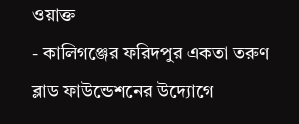ওয়াক্ত
- কালিগঞ্জের ফরিদপুর একতা তরুণ ব্লাড ফাউন্ডেশনের উদ্যোগে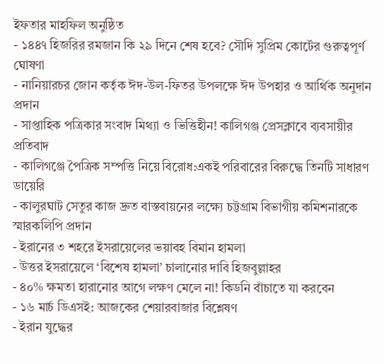ইফতার মাহফিল অনুষ্ঠিত
- ১৪৪৭ হিজরির রমজান কি ২৯ দিনে শেষ হবে? সৌদি সুপ্রিম কোর্টের গুরুত্বপূর্ণ ঘোষণা
- নানিয়ারচর জোন কর্তৃক ঈদ-উল-ফিতর উপলক্ষে ঈদ উপহার ও আর্থিক অনুদান প্রদান
- সাপ্তাহিক পত্রিকার সংবাদ মিথ্যা ও ভিত্তিহীন! কালিগঞ্জ প্রেসক্লাবে ব্যবসায়ীর প্রতিবাদ
- কালিগঞ্জে পৈত্রিক সম্পত্তি নিয়ে বিরোধ:একই পরিবারের বিরুদ্ধে তিনটি সাধারণ ডায়েরি
- কালুরঘাট সেতুর কাজ দ্রুত বাস্তবায়নের লক্ষ্যে চট্টগ্রাম বিভাগীয় কমিশনারকে স্মারকলিপি প্রদান
- ইরানের ৩ শহরে ইসরায়েলের ভয়াবহ বিমান হামলা
- উত্তর ইসরায়েলে ‘বিশেষ হামলা’ চালানোর দাবি হিজবুল্লাহর
- ৪০% ক্ষমতা হারানোর আগে লক্ষণ মেলে না! কিডনি বাঁচাতে যা করবেন
- ১৬ মার্চ ডিএসই: আজকের শেয়ারবাজার বিশ্লেষণ
- ইরান যুদ্ধের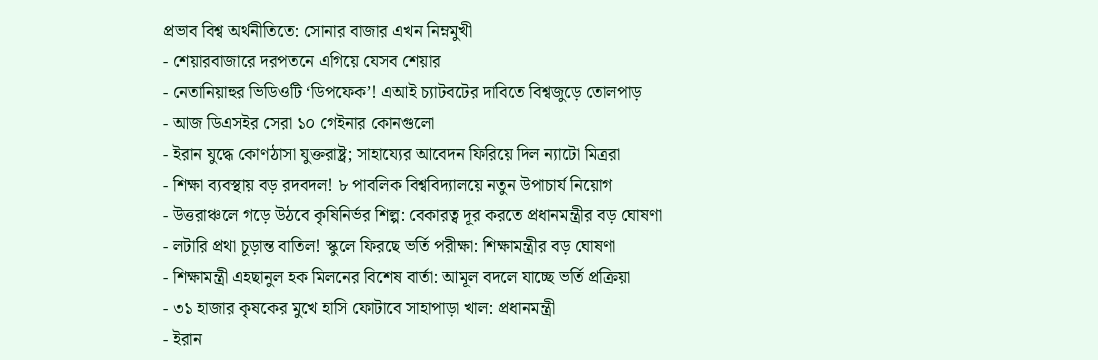প্রভাব বিশ্ব অর্থনীতিতে: সোনার বাজার এখন নিম্নমুখী
- শেয়ারবাজারে দরপতনে এগিয়ে যেসব শেয়ার
- নেতানিয়াহুর ভিডিওটি ‘ডিপফেক’! এআই চ্যাটবটের দাবিতে বিশ্বজুড়ে তোলপাড়
- আজ ডিএসইর সেরা ১০ গেইনার কোনগুলো
- ইরান যুদ্ধে কোণঠাসা যুক্তরাষ্ট্র; সাহায্যের আবেদন ফিরিয়ে দিল ন্যাটো মিত্ররা
- শিক্ষা ব্যবস্থায় বড় রদবদল! ৮ পাবলিক বিশ্ববিদ্যালয়ে নতুন উপাচার্য নিয়োগ
- উত্তরাঞ্চলে গড়ে উঠবে কৃষিনির্ভর শিল্প: বেকারত্ব দূর করতে প্রধানমন্ত্রীর বড় ঘোষণা
- লটারি প্রথা চূড়ান্ত বাতিল! স্কুলে ফিরছে ভর্তি পরীক্ষা: শিক্ষামন্ত্রীর বড় ঘোষণা
- শিক্ষামন্ত্রী এহছানুল হক মিলনের বিশেষ বার্তা: আমূল বদলে যাচ্ছে ভর্তি প্রক্রিয়া
- ৩১ হাজার কৃষকের মুখে হাসি ফোটাবে সাহাপাড়া খাল: প্রধানমন্ত্রী
- ইরান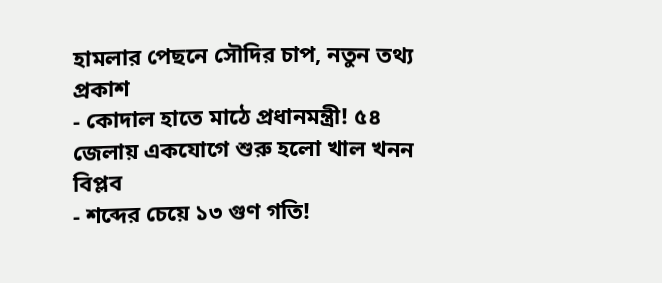হামলার পেছনে সৌদির চাপ, নতুন তথ্য প্রকাশ
- কোদাল হাতে মাঠে প্রধানমন্ত্রী! ৫৪ জেলায় একযোগে শুরু হলো খাল খনন বিপ্লব
- শব্দের চেয়ে ১৩ গুণ গতি!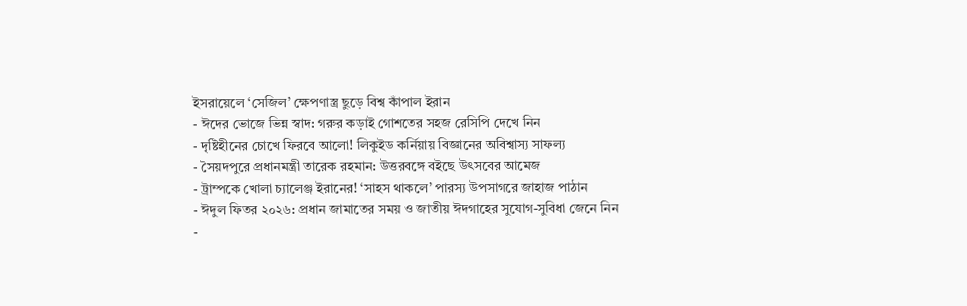ইসরায়েলে ‘সেজিল’ ক্ষেপণাস্ত্র ছুড়ে বিশ্ব কাঁপাল ইরান
- ঈদের ভোজে ভিন্ন স্বাদ: গরুর কড়াই গোশতের সহজ রেসিপি দেখে নিন
- দৃষ্টিহীনের চোখে ফিরবে আলো! লিকুইড কর্নিয়ায় বিজ্ঞানের অবিশ্বাস্য সাফল্য
- সৈয়দপুরে প্রধানমন্ত্রী তারেক রহমান: উত্তরবঙ্গে বইছে উৎসবের আমেজ
- ট্রাম্পকে খোলা চ্যালেঞ্জ ইরানের! ‘সাহস থাকলে’ পারস্য উপসাগরে জাহাজ পাঠান
- ঈদুল ফিতর ২০২৬: প্রধান জামাতের সময় ও জাতীয় ঈদগাহের সুযোগ-সুবিধা জেনে নিন
-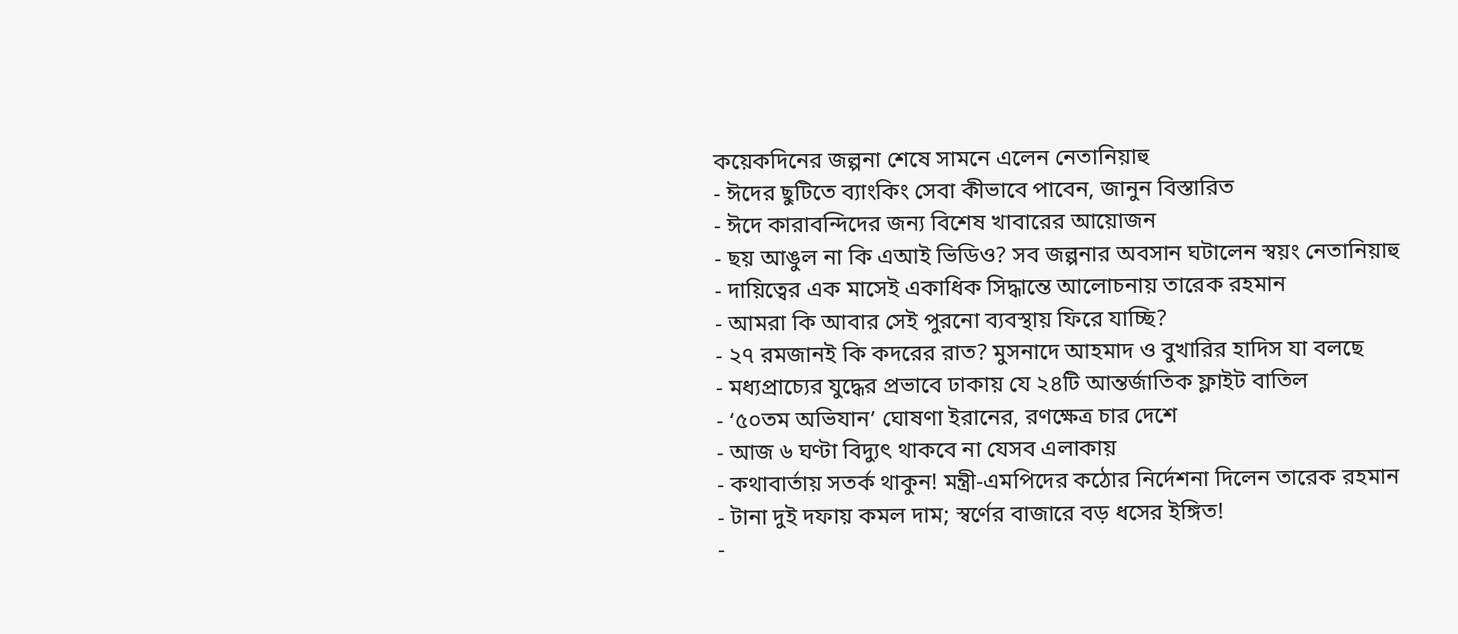কয়েকদিনের জল্পনা শেষে সামনে এলেন নেতানিয়াহু
- ঈদের ছুটিতে ব্যাংকিং সেবা কীভাবে পাবেন, জানুন বিস্তারিত
- ঈদে কারাবন্দিদের জন্য বিশেষ খাবারের আয়োজন
- ছয় আঙুল না কি এআই ভিডিও? সব জল্পনার অবসান ঘটালেন স্বয়ং নেতানিয়াহু
- দায়িত্বের এক মাসেই একাধিক সিদ্ধান্তে আলোচনায় তারেক রহমান
- আমরা কি আবার সেই পুরনো ব্যবস্থায় ফিরে যাচ্ছি?
- ২৭ রমজানই কি কদরের রাত? মুসনাদে আহমাদ ও বুখারির হাদিস যা বলছে
- মধ্যপ্রাচ্যের যুদ্ধের প্রভাবে ঢাকায় যে ২৪টি আন্তর্জাতিক ফ্লাইট বাতিল
- ‘৫০তম অভিযান’ ঘোষণা ইরানের, রণক্ষেত্র চার দেশে
- আজ ৬ ঘণ্টা বিদ্যুৎ থাকবে না যেসব এলাকায়
- কথাবার্তায় সতর্ক থাকুন! মন্ত্রী-এমপিদের কঠোর নির্দেশনা দিলেন তারেক রহমান
- টানা দুই দফায় কমল দাম; স্বর্ণের বাজারে বড় ধসের ইঙ্গিত!
-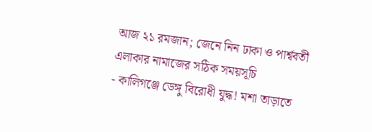আজ ২১ রমজান; জেনে নিন ঢাকা ও পার্শ্ববর্তী এলাকার নামাজের সঠিক সময়সূচি
- কালিগঞ্জে ডেঙ্গু বিরোধী যুদ্ধ! মশা তাড়াতে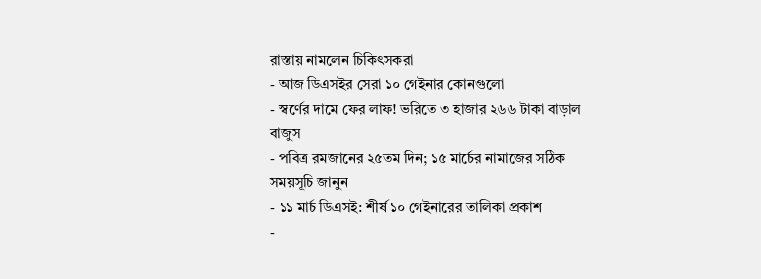রাস্তায় নামলেন চিকিৎসকরা
- আজ ডিএসইর সেরা ১০ গেইনার কোনগুলো
- স্বর্ণের দামে ফের লাফ! ভরিতে ৩ হাজার ২৬৬ টাকা বাড়াল বাজুস
- পবিত্র রমজানের ২৫তম দিন; ১৫ মার্চের নামাজের সঠিক সময়সূচি জানুন
- ১১ মার্চ ডিএসই: শীর্ষ ১০ গেইনারের তালিকা প্রকাশ
-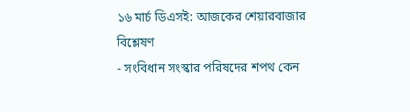১৬ মার্চ ডিএসই: আজকের শেয়ারবাজার বিশ্লেষণ
- সংবিধান সংস্কার পরিষদের শপথ কেন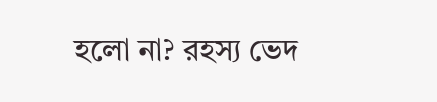হলো না? রহস্য ভেদ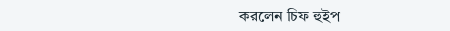করলেন চিফ হুইপ